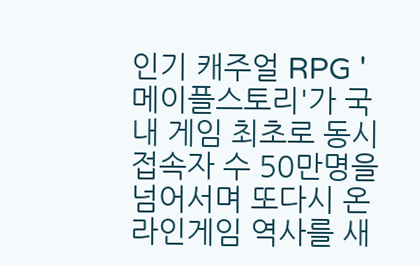인기 캐주얼 RPG '메이플스토리'가 국내 게임 최초로 동시 접속자 수 50만명을 넘어서며 또다시 온라인게임 역사를 새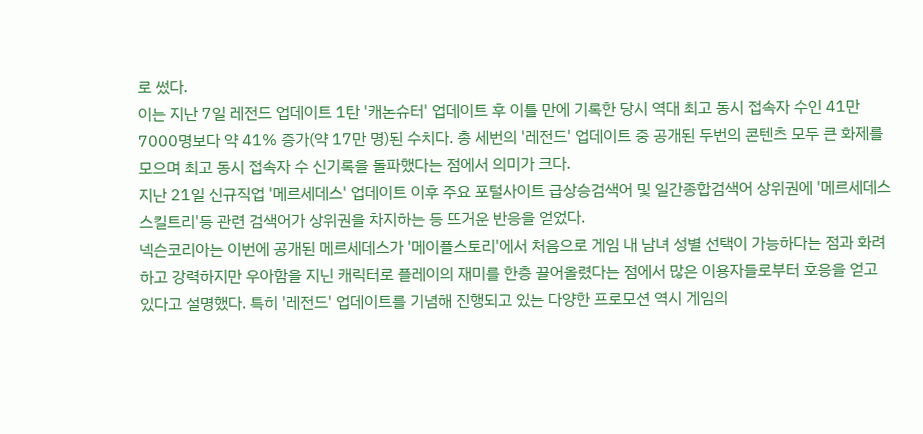로 썼다.
이는 지난 7일 레전드 업데이트 1탄 '캐논슈터' 업데이트 후 이틀 만에 기록한 당시 역대 최고 동시 접속자 수인 41만 7000명보다 약 41% 증가(약 17만 명)된 수치다. 총 세번의 '레전드' 업데이트 중 공개된 두번의 콘텐츠 모두 큰 화제를 모으며 최고 동시 접속자 수 신기록을 돌파했다는 점에서 의미가 크다.
지난 21일 신규직업 '메르세데스' 업데이트 이후 주요 포털사이트 급상승검색어 및 일간종합검색어 상위권에 '메르세데스 스킬트리'등 관련 검색어가 상위권을 차지하는 등 뜨거운 반응을 얻었다.
넥슨코리아는 이번에 공개된 메르세데스가 '메이플스토리'에서 처음으로 게임 내 남녀 성별 선택이 가능하다는 점과 화려하고 강력하지만 우아함을 지닌 캐릭터로 플레이의 재미를 한층 끌어올렸다는 점에서 많은 이용자들로부터 호응을 얻고 있다고 설명했다. 특히 '레전드' 업데이트를 기념해 진행되고 있는 다양한 프로모션 역시 게임의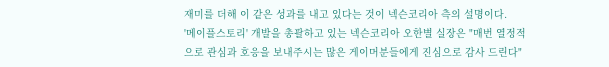재미를 더해 이 같은 성과를 내고 있다는 것이 넥슨코리아 측의 설명이다.
'메이플스토리' 개발을 총괄하고 있는 넥슨코리아 오한별 실장은 "매번 열정적으로 관심과 호응을 보내주시는 많은 게이머분들에게 진심으로 감사 드린다"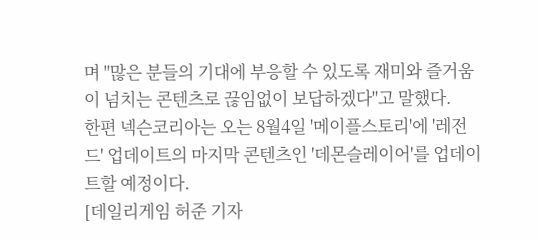며 "많은 분들의 기대에 부응할 수 있도록 재미와 즐거움이 넘치는 콘텐츠로 끊임없이 보답하겠다"고 말했다.
한편 넥슨코리아는 오는 8월4일 '메이플스토리'에 '레전드' 업데이트의 마지막 콘텐츠인 '데몬슬레이어'를 업데이트할 예정이다.
[데일리게임 허준 기자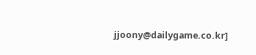jjoony@dailygame.co.kr]